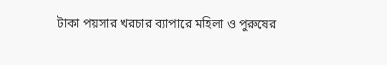টাকা পয়সার খরচার ব্যাপারে মহিলা ও পুরুষের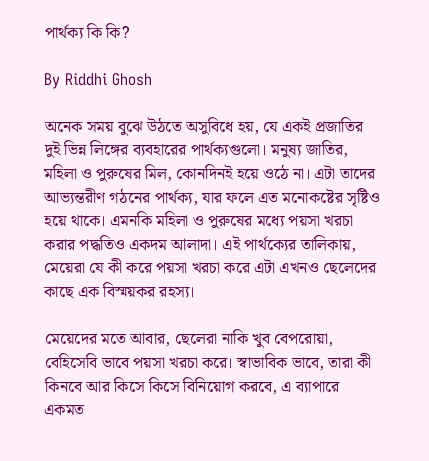পার্থক্য কি কি?

By Riddhi Ghosh

অনেক সময় বুঝে উঠতে অসুবিধে হয়, যে একই প্রজাতির দুই ভিন্ন লিঙ্গের ব্যবহারের পার্থক্যগুলো। মনুষ্য জাতির, মহিলা ও পুরুষের মিল, কোনদিনই হয়ে ওঠে না। এটা তাদের আভ্যন্তরীণ গঠনের পার্থক্য, যার ফলে এত মনোকষ্টের সৃষ্টিও হয়ে থাকে। এমনকি মহিলা ও পুরুষের মধ্যে পয়সা খরচা করার পদ্ধতিও একদম আলাদা। এই পার্থক্যের তালিকায়, মেয়েরা যে কী করে পয়সা খরচা করে এটা এখনও ছেলেদের কাছে এক বিস্ময়কর রহস্য।

মেয়েদের মতে আবার, ছেলেরা নাকি খুব বেপরোয়া, বেহিসেবি ভাবে পয়সা খরচা করে। স্বাভাবিক ভাবে, তারা কী কিনবে আর কিসে কিসে বিনিয়োগ করবে, এ ব্যাপারে একমত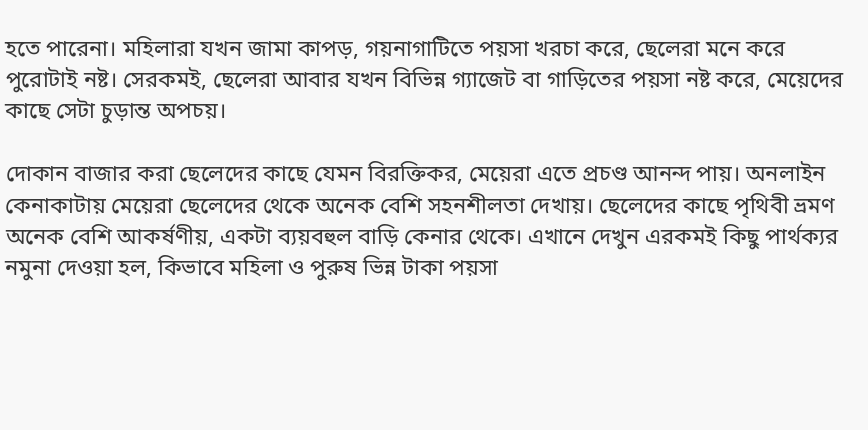হতে পারেনা। মহিলারা যখন জামা কাপড়, গয়নাগাটিতে পয়সা খরচা করে, ছেলেরা মনে করে পুরোটাই নষ্ট। সেরকমই, ছেলেরা আবার যখন বিভিন্ন গ্যাজেট বা গাড়িতের পয়সা নষ্ট করে, মেয়েদের কাছে সেটা চুড়ান্ত অপচয়।

দোকান বাজার করা ছেলেদের কাছে যেমন বিরক্তিকর, মেয়েরা এতে প্রচণ্ড আনন্দ পায়। অনলাইন কেনাকাটায় মেয়েরা ছেলেদের থেকে অনেক বেশি সহনশীলতা দেখায়। ছেলেদের কাছে পৃথিবী ভ্রমণ অনেক বেশি আকর্ষণীয়, একটা ব্যয়বহুল বাড়ি কেনার থেকে। এখানে দেখুন এরকমই কিছু পার্থক্যর নমুনা দেওয়া হল, কিভাবে মহিলা ও পুরুষ ভিন্ন টাকা পয়সা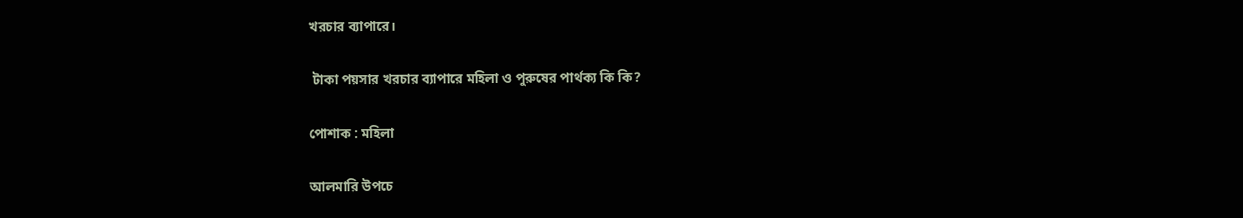খরচার ব্যাপারে।

 টাকা পয়সার খরচার ব্যাপারে মহিলা ও পুরুষের পার্থক্য কি কি?

পোশাক : মহিলা

আলমারি উপচে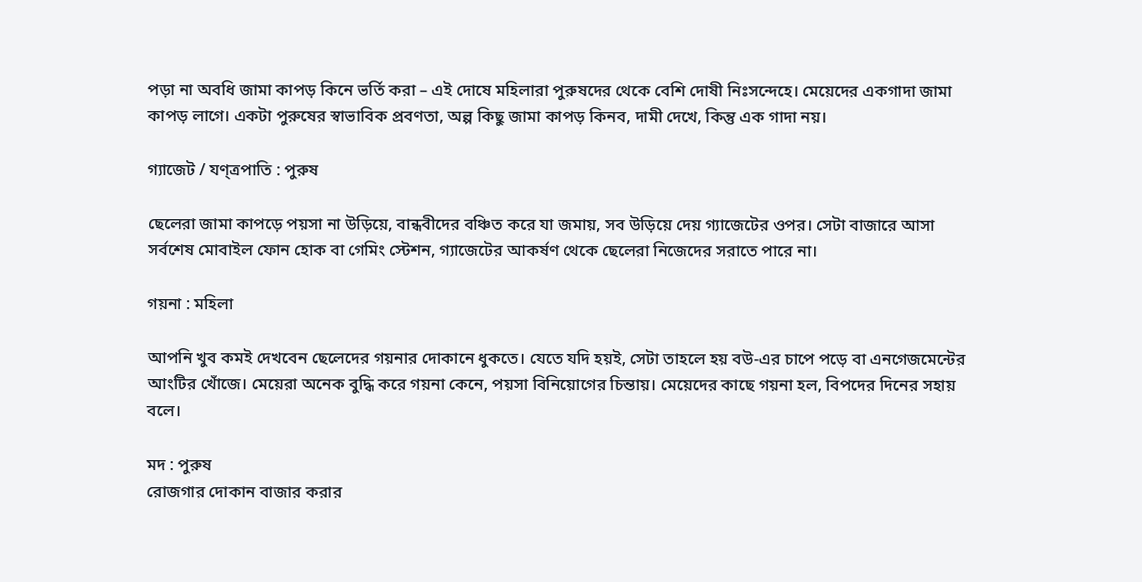পড়া না অবধি জামা কাপড় কিনে ভর্তি করা – এই দোষে মহিলারা পুরুষদের থেকে বেশি দোষী নিঃসন্দেহে। মেয়েদের একগাদা জামা কাপড় লাগে। একটা পুরুষের স্বাভাবিক প্রবণতা, অল্প কিছু জামা কাপড় কিনব, দামী দেখে, কিন্তু এক গাদা নয়।

গ্যাজেট / যণ্ত্রপাতি : পুরুষ

ছেলেরা জামা কাপড়ে পয়সা না উড়িয়ে, বান্ধবীদের বঞ্চিত করে যা জমায়, সব উড়িয়ে দেয় গ্যাজেটের ওপর। সেটা বাজারে আসা সর্বশেষ মোবাইল ফোন হোক বা গেমিং স্টেশন, গ্যাজেটের আকর্ষণ থেকে ছেলেরা নিজেদের সরাতে পারে না।

গয়না : মহিলা

আপনি খুব কমই দেখবেন ছেলেদের গয়নার দোকানে ধুকতে। যেতে যদি হয়ই, সেটা তাহলে হয় বউ-এর চাপে পড়ে বা এনগেজমেন্টের আংটির খোঁজে। মেয়েরা অনেক বুদ্ধি করে গয়না কেনে, পয়সা বিনিয়োগের চিন্তায়। মেয়েদের কাছে গয়না হল, বিপদের দিনের সহায় বলে।

মদ : পুরুষ
রোজগার দোকান বাজার করার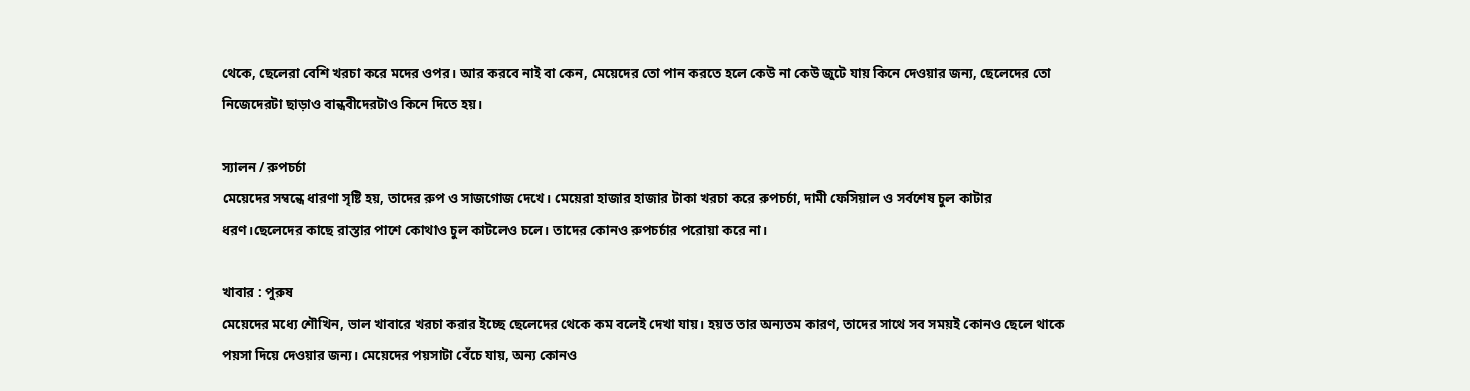থেকে, ছেলেরা বেশি খরচা করে মদের ওপর। আর করবে নাই বা কেন, মেয়েদের তো পান করতে হলে কেউ না কেউ জুটে যায় কিনে দেওয়ার জন্য, ছেলেদের তো নিজেদেরটা ছাড়াও বান্ধবীদেরটাও কিনে দিতে হয়।

স্যালন / রুপচর্চা
মেয়েদের সম্বন্ধে ধারণা সৃষ্টি হয়, তাদের রুপ ও সাজগোজ দেখে। মেয়েরা হাজার হাজার টাকা খরচা করে রুপচর্চা, দামী ফেসিয়াল ও সর্বশেষ চুল কাটার ধরণ।ছেলেদের কাছে রাস্তার পাশে কোথাও চুল কাটলেও চলে। তাদের কোনও রুপচর্চার পরোয়া করে না।

খাবার : পুরুষ
মেয়েদের মধ্যে শৌখিন, ভাল খাবারে খরচা করার ইচ্ছে ছেলেদের থেকে কম বলেই দেখা যায়। হয়ত তার অন্যতম কারণ, তাদের সাথে সব সময়ই কোনও ছেলে থাকে পয়সা দিয়ে দেওয়ার জন্য। মেয়েদের পয়সাটা বেঁচে যায়, অন্য কোনও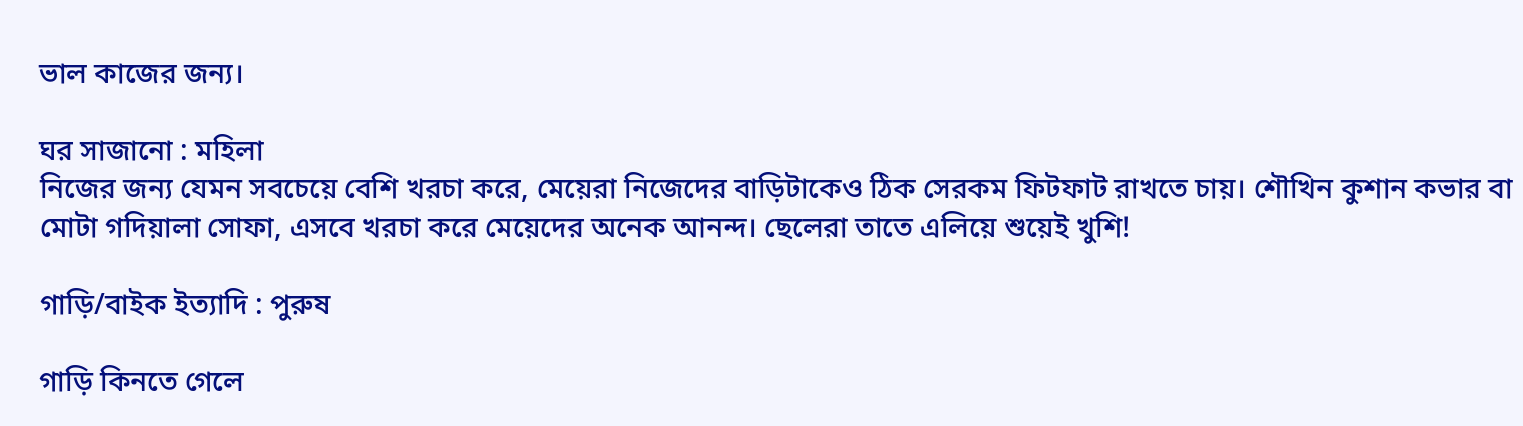ভাল কাজের জন্য।

ঘর সাজানো : মহিলা
নিজের জন্য যেমন সবচেয়ে বেশি খরচা করে, মেয়েরা নিজেদের বাড়িটাকেও ঠিক সেরকম ফিটফাট রাখতে চায়। শৌখিন কুশান কভার বা মোটা গদিয়ালা সোফা, এসবে খরচা করে মেয়েদের অনেক আনন্দ। ছেলেরা তাতে এলিয়ে শুয়েই খুশি!

গাড়ি/বাইক ইত্যাদি : পুরুষ

গাড়ি কিনতে গেলে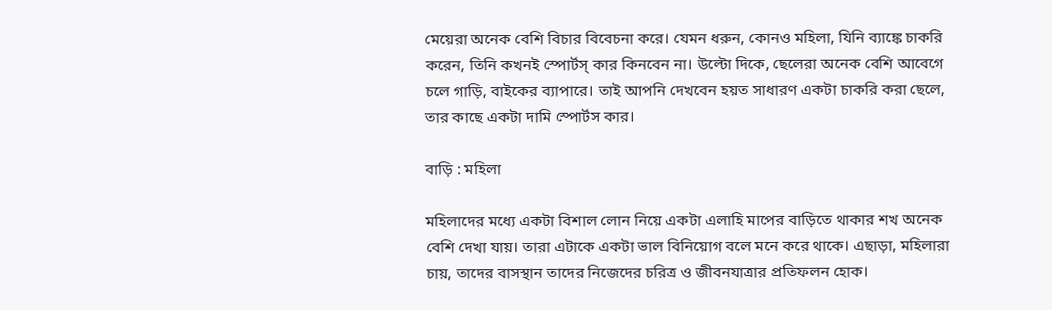মেয়েরা অনেক বেশি বিচার বিবেচনা করে। যেমন ধরুন, কোনও মহিলা, যিনি ব্যাঙ্কে চাকরি করেন, তিনি কখনই স্পোর্টস্ কার কিনবেন না। উল্টো দিকে, ছেলেরা অনেক বেশি আবেগে চলে গাড়ি, বাইকের ব্যাপারে। তাই আপনি দেখবেন হয়ত সাধারণ একটা চাকরি করা ছেলে, তার কাছে একটা দামি স্পোর্টস কার।

বাড়ি : মহিলা

মহিলাদের মধ্যে একটা বিশাল লোন নিয়ে একটা এলাহি মাপের বাড়িতে থাকার শখ অনেক বেশি দেখা যায়। তারা এটাকে একটা ভাল বিনিয়োগ বলে মনে করে থাকে। এছাড়া, মহিলারা চায়, তাদের বাসস্থান তাদের নিজেদের চরিত্র ও জীবনযাত্রার প্রতিফলন হোক।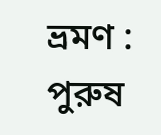ভ্রমণ : পুরুষ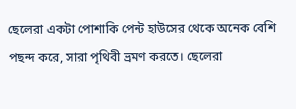ছেলেরা একটা পোশাকি পেন্ট হাউসের থেকে অনেক বেশি পছন্দ করে, সারা পৃথিবী ভ্রমণ করতে। ছেলেরা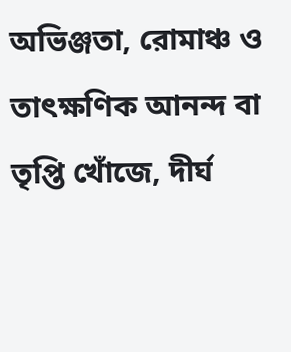অভিঞ্জতা, রোমাঞ্চ ও তাৎক্ষণিক আনন্দ বা তৃপ্তি খোঁজে, দীর্ঘ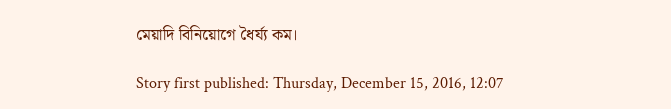মেয়াদি বিনিয়োগে ধৈর্য্য কম।

Story first published: Thursday, December 15, 2016, 12:07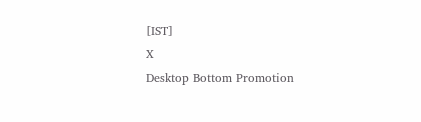[IST]
X
Desktop Bottom Promotion